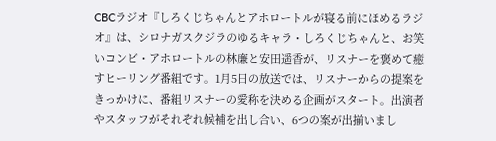CBCラジオ『しろくじちゃんとアホロートルが寝る前にほめるラジオ』は、シロナガスクジラのゆるキャラ・しろくじちゃんと、お笑いコンビ・アホロートルの林廉と安田遥香が、リスナーを褒めて癒すヒーリング番組です。1月5日の放送では、リスナーからの提案をきっかけに、番組リスナーの愛称を決める企画がスタート。出演者やスタッフがそれぞれ候補を出し合い、6つの案が出揃いまし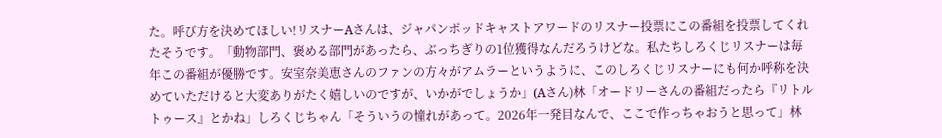た。呼び方を決めてほしい!リスナーAさんは、ジャパンポッドキャストアワードのリスナー投票にこの番組を投票してくれたそうです。「動物部門、褒める部門があったら、ぶっちぎりの1位獲得なんだろうけどな。私たちしろくじリスナーは毎年この番組が優勝です。安室奈美恵さんのファンの方々がアムラーというように、このしろくじリスナーにも何か呼称を決めていただけると大変ありがたく嬉しいのですが、いかがでしょうか」(Aさん)林「オードリーさんの番組だったら『リトルトゥース』とかね」しろくじちゃん「そういうの憧れがあって。2026年一発目なんで、ここで作っちゃおうと思って」林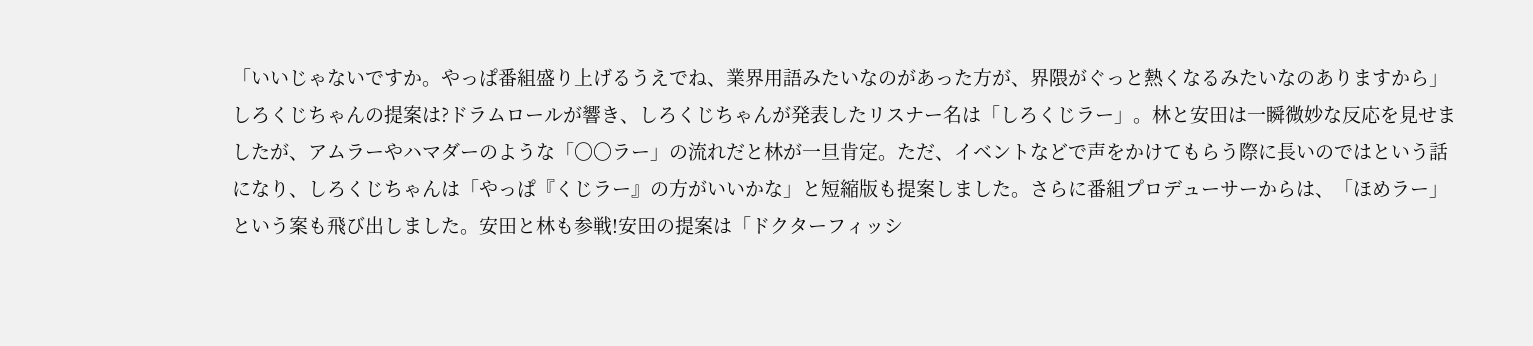「いいじゃないですか。やっぱ番組盛り上げるうえでね、業界用語みたいなのがあった方が、界隈がぐっと熱くなるみたいなのありますから」しろくじちゃんの提案は?ドラムロールが響き、しろくじちゃんが発表したリスナー名は「しろくじラー」。林と安田は一瞬微妙な反応を見せましたが、アムラーやハマダーのような「〇〇ラー」の流れだと林が一旦肯定。ただ、イベントなどで声をかけてもらう際に長いのではという話になり、しろくじちゃんは「やっぱ『くじラー』の方がいいかな」と短縮版も提案しました。さらに番組プロデューサーからは、「ほめラー」という案も飛び出しました。安田と林も参戦!安田の提案は「ドクターフィッシ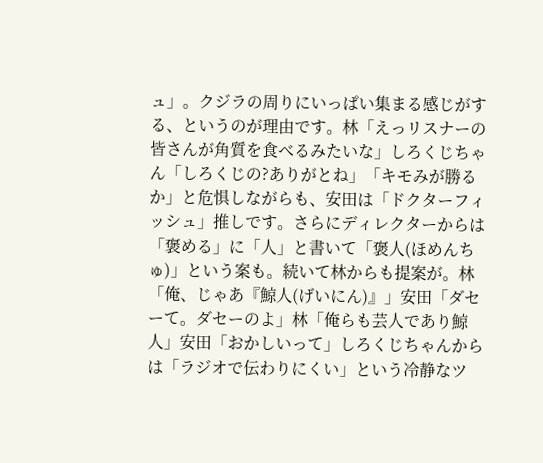ュ」。クジラの周りにいっぱい集まる感じがする、というのが理由です。林「えっリスナーの皆さんが角質を食べるみたいな」しろくじちゃん「しろくじの?ありがとね」「キモみが勝るか」と危惧しながらも、安田は「ドクターフィッシュ」推しです。さらにディレクターからは「褒める」に「人」と書いて「褒人(ほめんちゅ)」という案も。続いて林からも提案が。林「俺、じゃあ『鯨人(げいにん)』」安田「ダセーて。ダセーのよ」林「俺らも芸人であり鯨人」安田「おかしいって」しろくじちゃんからは「ラジオで伝わりにくい」という冷静なツ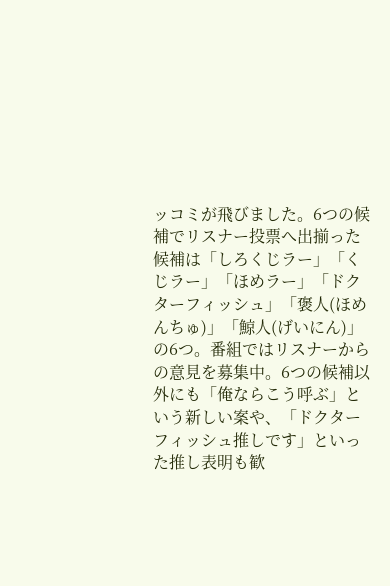ッコミが飛びました。6つの候補でリスナー投票へ出揃った候補は「しろくじラー」「くじラー」「ほめラー」「ドクターフィッシュ」「褒人(ほめんちゅ)」「鯨人(げいにん)」の6つ。番組ではリスナーからの意見を募集中。6つの候補以外にも「俺ならこう呼ぶ」という新しい案や、「ドクターフィッシュ推しです」といった推し表明も歓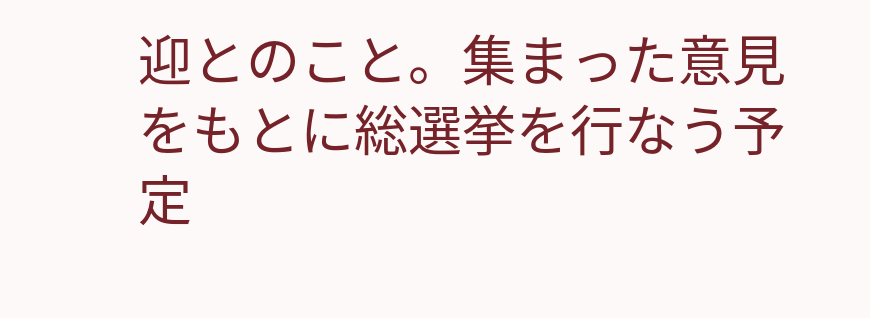迎とのこと。集まった意見をもとに総選挙を行なう予定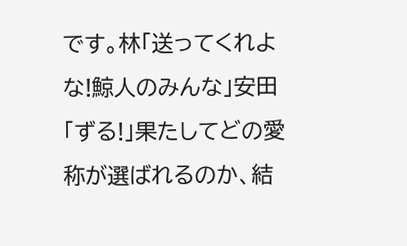です。林「送ってくれよな!鯨人のみんな」安田「ずる!」果たしてどの愛称が選ばれるのか、結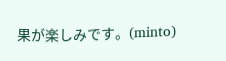果が楽しみです。(minto)